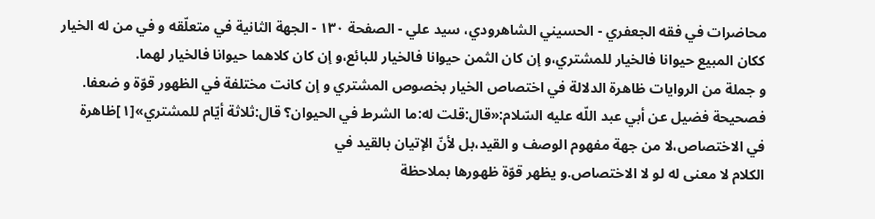محاضرات في فقه الجعفري - الحسيني الشاهرودي، سيد علي - الصفحة ١٣٠ - الجهة الثانية في متعلّقه و في من له الخيار
ككان المبيع حيوانا فالخيار للمشتري،و إن كان الثمن حيوانا فالخيار للبائع،و إن كان كلاهما حيوانا فالخيار لهما.
و جملة من الروايات ظاهرة الدلالة في اختصاص الخيار بخصوص المشتري و إن كانت مختلفة في الظهور قوّة و ضعفا.
فصحيحة فضيل عن أبي عبد اللّه عليه السّلام:«قال:قلت له:ما الشرط في الحيوان؟ قال:ثلاثة أيّام للمشتري»[١]ظاهرة
في الاختصاص،لا من جهة مفهوم الوصف و القيد،بل لأنّ الإتيان بالقيد في
الكلام لا معنى له لو لا الاختصاص.و يظهر قوّة ظهورها بملاحظة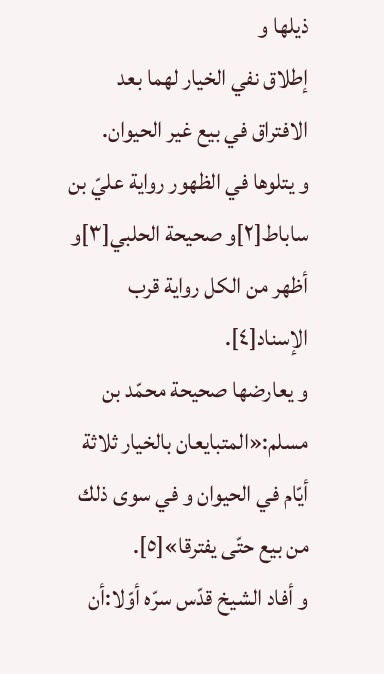ذيلها و
إطلاق نفي الخيار لهما بعد الافتراق في بيع غير الحيوان.
و يتلوها في الظهور رواية عليّ بن ساباط[٢]و صحيحة الحلبي[٣]و أظهر من الكل رواية قرب الإسناد[٤].
و يعارضها صحيحة محمّد بن مسلم:«المتبايعان بالخيار ثلاثة أيّام في الحيوان و في سوى ذلك من بيع حتّى يفترقا»[٥].
و أفاد الشيخ قدّس سرّه أوّلا:أن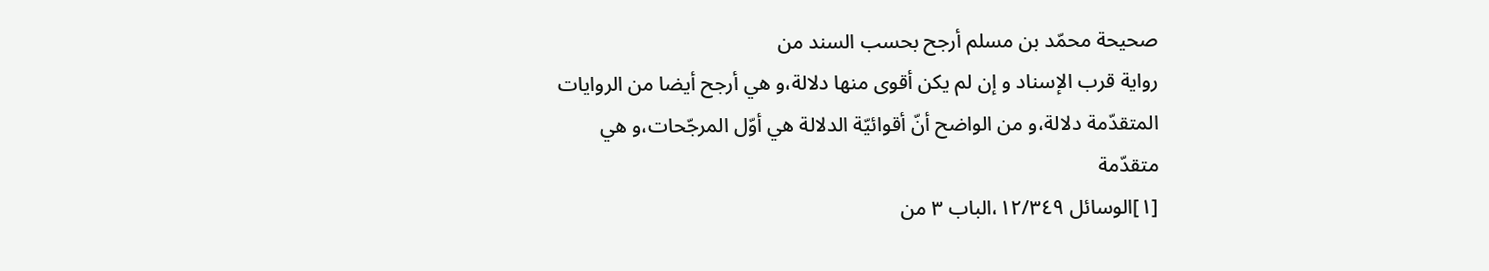صحيحة محمّد بن مسلم أرجح بحسب السند من
رواية قرب الإسناد و إن لم يكن أقوى منها دلالة،و هي أرجح أيضا من الروايات
المتقدّمة دلالة،و من الواضح أنّ أقوائيّة الدلالة هي أوّل المرجّحات،و هي
متقدّمة
[١]الوسائل ١٢/٣٤٩،الباب ٣ من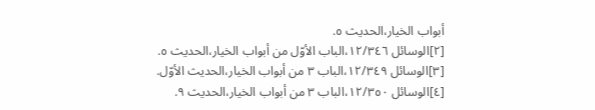أبواب الخيار،الحديث ٥.
[٢]الوسائل ١٢/٣٤٦،الباب الأوّل من أبواب الخيار،الحديث ٥.
[٣]الوسائل ١٢/٣٤٩،الباب ٣ من أبواب الخيار،الحديث الأوّل.
[٤]الوسائل ١٢/٣٥٠،الباب ٣ من أبواب الخيار،الحديث ٩.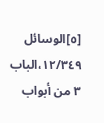[٥]الوسائل ١٢/٣٤٩،الباب ٣ من أبواب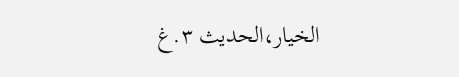الخيار،الحديث ٣.غ